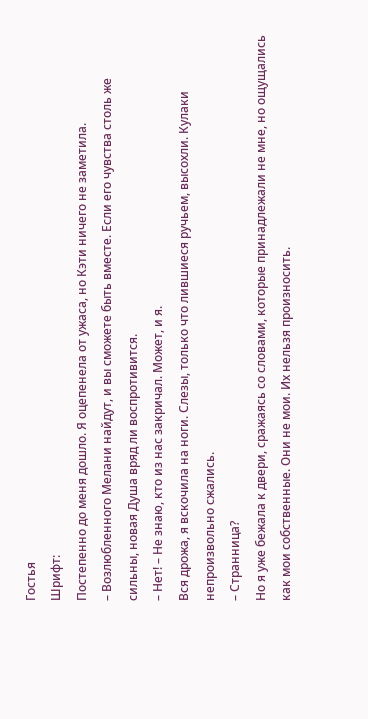Гостья
Шрифт:
Постепенно до меня дошло. Я оцепенела от ужаса, но Кэти ничего не заметила.
– Возлюбленного Мелани найдут, и вы сможете быть вместе. Если его чувства столь же сильны, новая Душа вряд ли воспротивится.
– Нет! – Не знаю, кто из нас закричал. Может, и я.
Вся дрожа, я вскочила на ноги. Слезы, только что лившиеся ручьем, высохли. Кулаки непроизвольно сжались.
– Странница?
Но я уже бежала к двери, сражаясь со словами, которые принадлежали не мне, но ощущались как мои собственные. Они не мои. Их нельзя произносить.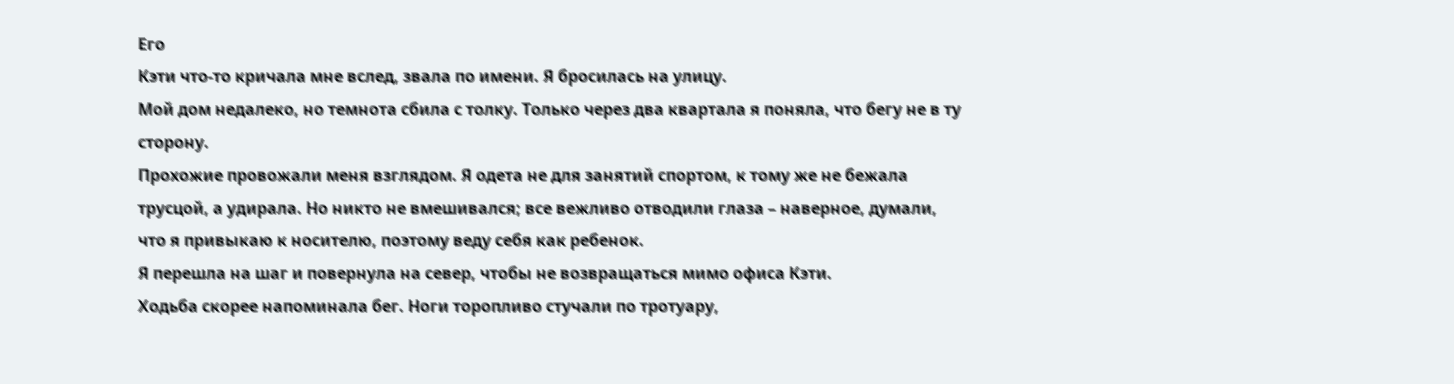Его
Кэти что-то кричала мне вслед, звала по имени. Я бросилась на улицу.
Мой дом недалеко, но темнота сбила с толку. Только через два квартала я поняла, что бегу не в ту сторону.
Прохожие провожали меня взглядом. Я одета не для занятий спортом, к тому же не бежала трусцой, а удирала. Но никто не вмешивался; все вежливо отводили глаза – наверное, думали, что я привыкаю к носителю, поэтому веду себя как ребенок.
Я перешла на шаг и повернула на север, чтобы не возвращаться мимо офиса Кэти.
Ходьба скорее напоминала бег. Ноги торопливо стучали по тротуару,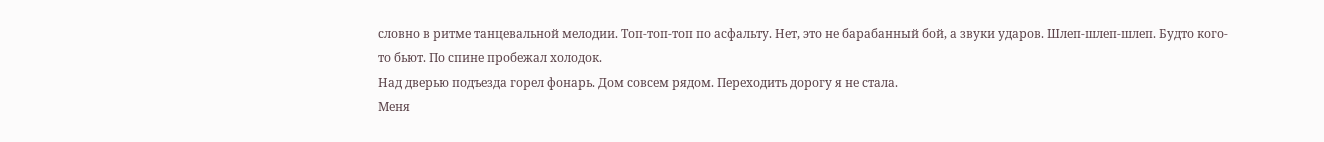словно в ритме танцевальной мелодии. Топ-топ-топ по асфальту. Нет, это не барабанный бой, а звуки ударов. Шлеп-шлеп-шлеп. Будто кого-то бьют. По спине пробежал холодок.
Над дверью подъезда горел фонарь. Дом совсем рядом. Переходить дорогу я не стала.
Меня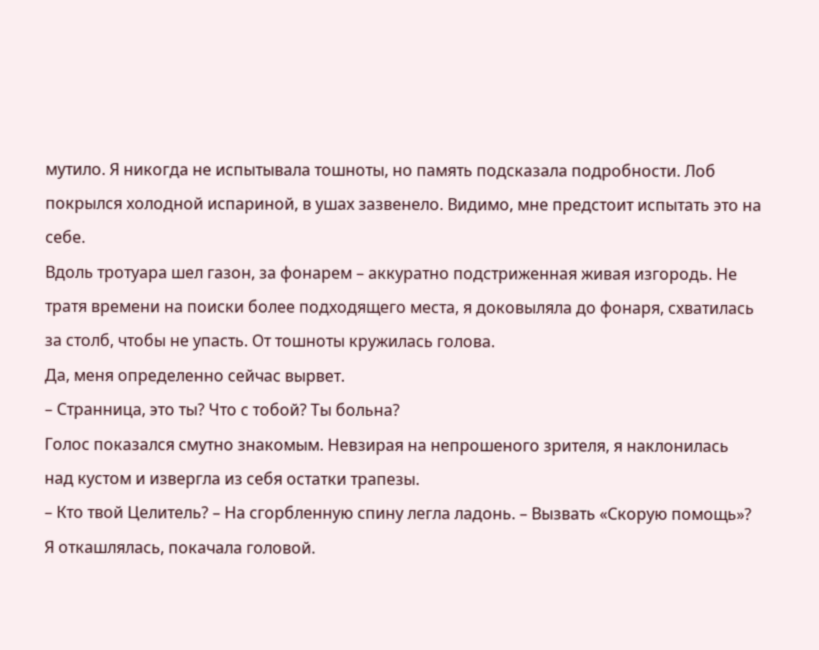мутило. Я никогда не испытывала тошноты, но память подсказала подробности. Лоб покрылся холодной испариной, в ушах зазвенело. Видимо, мне предстоит испытать это на себе.
Вдоль тротуара шел газон, за фонарем – аккуратно подстриженная живая изгородь. Не тратя времени на поиски более подходящего места, я доковыляла до фонаря, схватилась за столб, чтобы не упасть. От тошноты кружилась голова.
Да, меня определенно сейчас вырвет.
– Странница, это ты? Что с тобой? Ты больна?
Голос показался смутно знакомым. Невзирая на непрошеного зрителя, я наклонилась над кустом и извергла из себя остатки трапезы.
– Кто твой Целитель? – На сгорбленную спину легла ладонь. – Вызвать «Скорую помощь»?
Я откашлялась, покачала головой.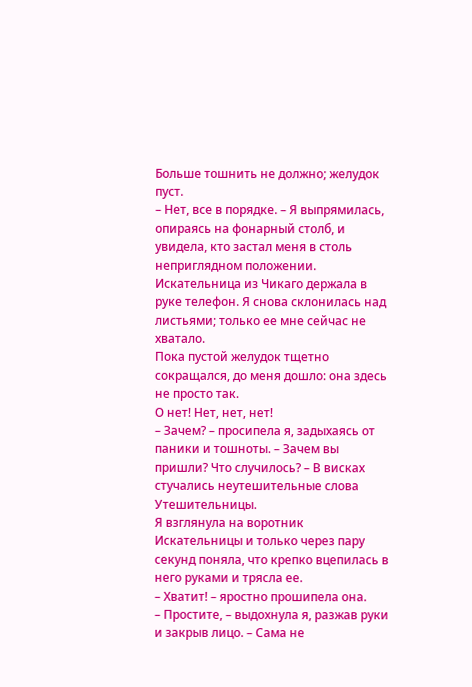Больше тошнить не должно; желудок пуст.
– Нет, все в порядке. – Я выпрямилась, опираясь на фонарный столб, и увидела, кто застал меня в столь неприглядном положении.
Искательница из Чикаго держала в руке телефон. Я снова склонилась над листьями; только ее мне сейчас не хватало.
Пока пустой желудок тщетно сокращался, до меня дошло: она здесь не просто так.
О нет! Нет, нет, нет!
– Зачем? – просипела я, задыхаясь от паники и тошноты. – Зачем вы пришли? Что случилось? – В висках стучались неутешительные слова Утешительницы.
Я взглянула на воротник Искательницы и только через пару секунд поняла, что крепко вцепилась в него руками и трясла ее.
– Хватит! – яростно прошипела она.
– Простите, – выдохнула я, разжав руки и закрыв лицо. – Сама не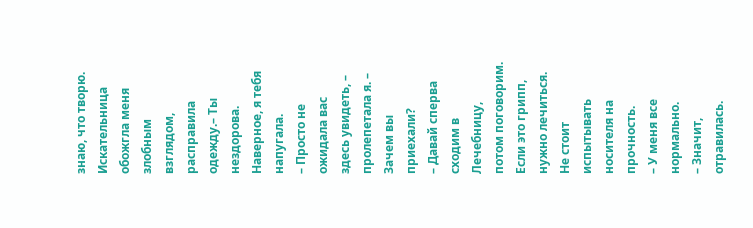знаю, что творю.
Искательница обожгла меня злобным взглядом,
расправила одежду.– Ты нездорова. Наверное, я тебя напугала.
– Просто не ожидала вас здесь увидеть, – пролепетала я. – Зачем вы приехали?
– Давай сперва сходим в Лечебницу, потом поговорим. Если это грипп, нужно лечиться. Не стоит испытывать носителя на прочность.
– У меня все нормально.
– Значит, отравилась.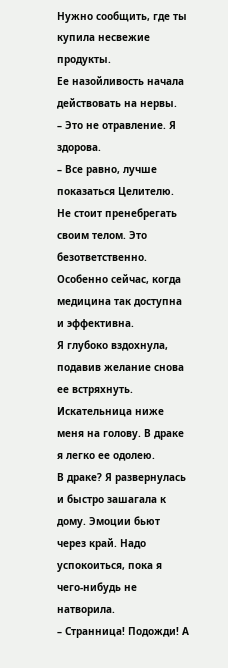Нужно сообщить, где ты купила несвежие продукты.
Ее назойливость начала действовать на нервы.
– Это не отравление. Я здорова.
– Все равно, лучше показаться Целителю. Не стоит пренебрегать своим телом. Это безответственно. Особенно сейчас, когда медицина так доступна и эффективна.
Я глубоко вздохнула, подавив желание снова ее встряхнуть. Искательница ниже меня на голову. В драке я легко ее одолею.
В драке? Я развернулась и быстро зашагала к дому. Эмоции бьют через край. Надо успокоиться, пока я чего-нибудь не натворила.
– Странница! Подожди! А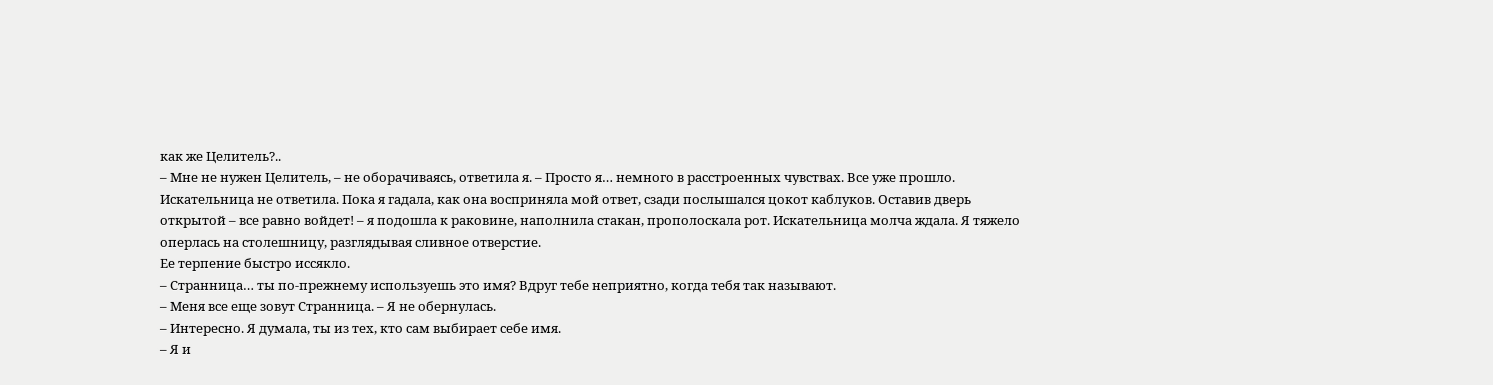как же Целитель?..
– Мне не нужен Целитель, – не оборачиваясь, ответила я. – Просто я… немного в расстроенных чувствах. Все уже прошло.
Искательница не ответила. Пока я гадала, как она восприняла мой ответ, сзади послышался цокот каблуков. Оставив дверь открытой – все равно войдет! – я подошла к раковине, наполнила стакан, прополоскала рот. Искательница молча ждала. Я тяжело оперлась на столешницу, разглядывая сливное отверстие.
Ее терпение быстро иссякло.
– Странница… ты по-прежнему используешь это имя? Вдруг тебе неприятно, когда тебя так называют.
– Меня все еще зовут Странница. – Я не обернулась.
– Интересно. Я думала, ты из тех, кто сам выбирает себе имя.
– Я и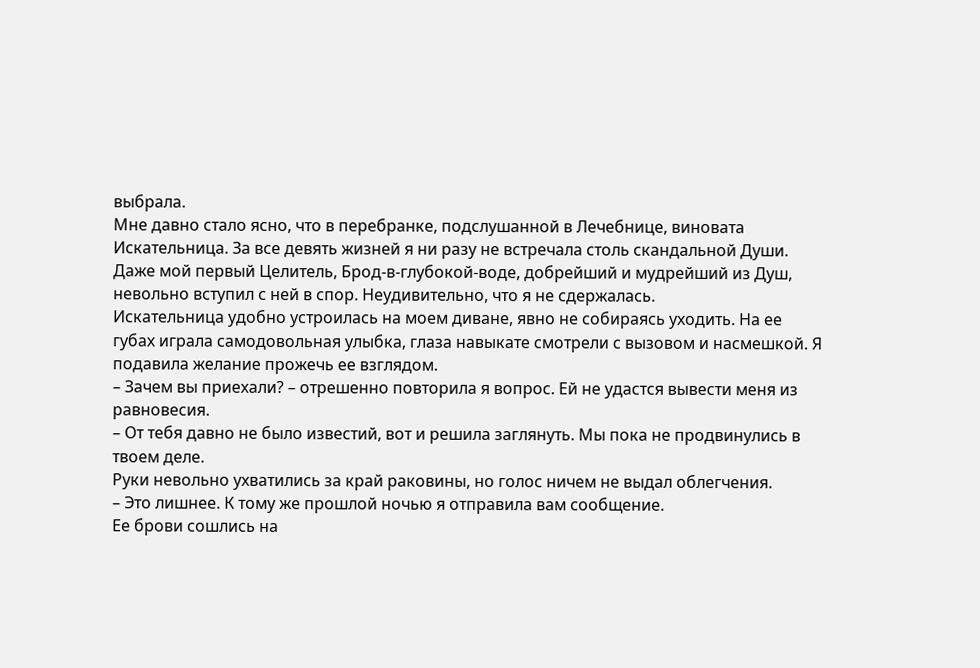выбрала.
Мне давно стало ясно, что в перебранке, подслушанной в Лечебнице, виновата Искательница. За все девять жизней я ни разу не встречала столь скандальной Души. Даже мой первый Целитель, Брод-в-глубокой-воде, добрейший и мудрейший из Душ, невольно вступил с ней в спор. Неудивительно, что я не сдержалась.
Искательница удобно устроилась на моем диване, явно не собираясь уходить. На ее губах играла самодовольная улыбка, глаза навыкате смотрели с вызовом и насмешкой. Я подавила желание прожечь ее взглядом.
– Зачем вы приехали? – отрешенно повторила я вопрос. Ей не удастся вывести меня из равновесия.
– От тебя давно не было известий, вот и решила заглянуть. Мы пока не продвинулись в твоем деле.
Руки невольно ухватились за край раковины, но голос ничем не выдал облегчения.
– Это лишнее. К тому же прошлой ночью я отправила вам сообщение.
Ее брови сошлись на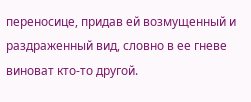переносице, придав ей возмущенный и раздраженный вид, словно в ее гневе виноват кто-то другой.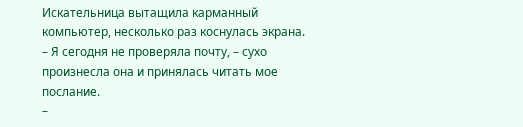Искательница вытащила карманный компьютер, несколько раз коснулась экрана.
– Я сегодня не проверяла почту, – сухо произнесла она и принялась читать мое послание.
–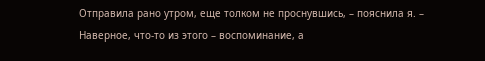Отправила рано утром, еще толком не проснувшись, – пояснила я. – Наверное, что-то из этого – воспоминание, а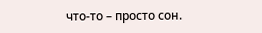что-то – просто сон.